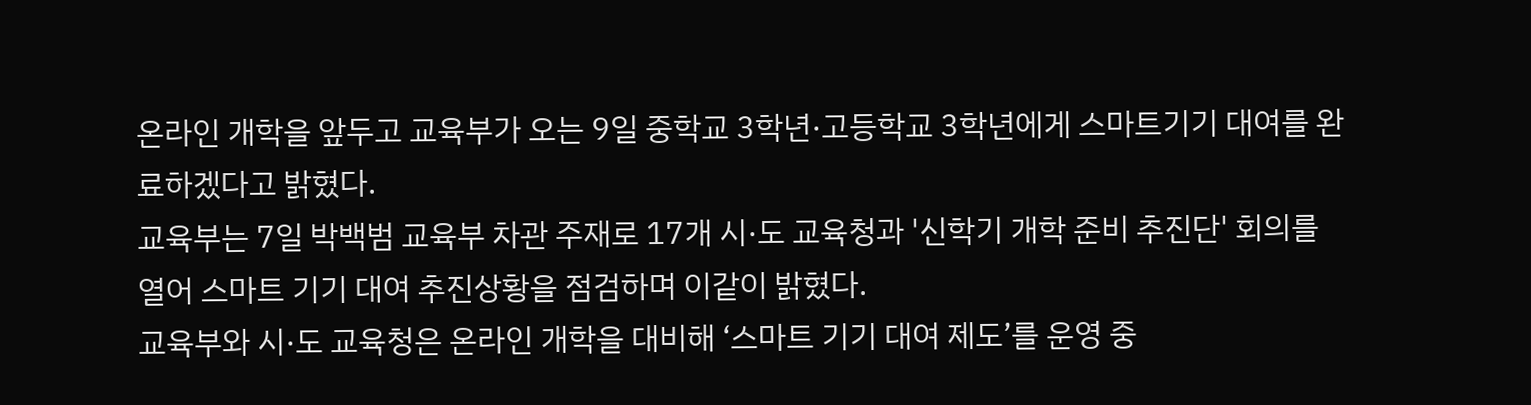온라인 개학을 앞두고 교육부가 오는 9일 중학교 3학년·고등학교 3학년에게 스마트기기 대여를 완료하겠다고 밝혔다.
교육부는 7일 박백범 교육부 차관 주재로 17개 시·도 교육청과 '신학기 개학 준비 추진단' 회의를 열어 스마트 기기 대여 추진상황을 점검하며 이같이 밝혔다.
교육부와 시·도 교육청은 온라인 개학을 대비해 ‘스마트 기기 대여 제도’를 운영 중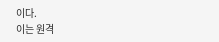이다.
이는 원격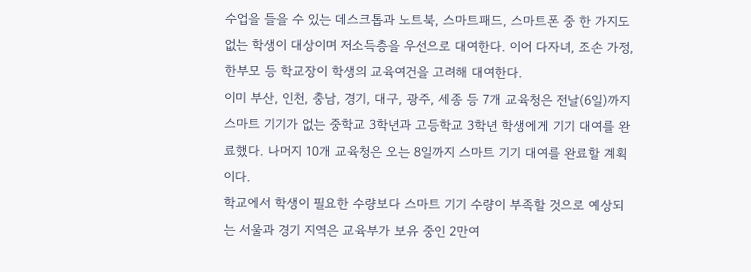수업을 들을 수 있는 데스크톱과 노트북, 스마트패드, 스마트폰 중 한 가지도 없는 학생이 대상이며 저소득층을 우선으로 대여한다. 이어 다자녀, 조손 가정, 한부모 등 학교장이 학생의 교육여건을 고려해 대여한다.
이미 부산, 인천, 충남, 경기, 대구, 광주, 세종 등 7개 교육청은 전날(6일)까지 스마트 기기가 없는 중학교 3학년과 고등학교 3학년 학생에게 기기 대여를 완료했다. 나머지 10개 교육청은 오는 8일까지 스마트 기기 대여를 완료할 계획이다.
학교에서 학생이 필요한 수량보다 스마트 기기 수량이 부족할 것으로 예상되는 서울과 경기 지역은 교육부가 보유 중인 2만여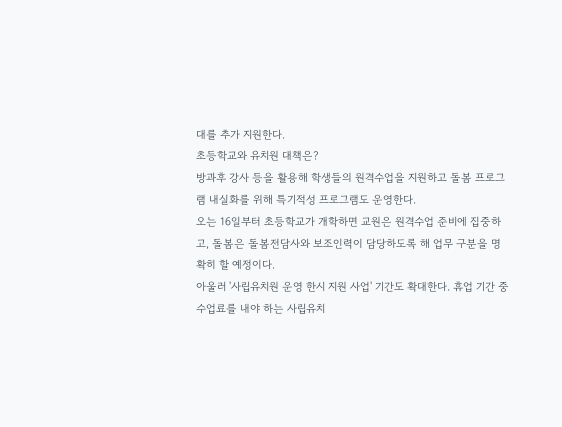대를 추가 지원한다.
초등학교와 유치원 대책은?
방과후 강사 등을 활용해 학생들의 원격수업을 지원하고 돌봄 프로그램 내실화를 위해 특기적성 프로그램도 운영한다.
오는 16일부터 초등학교가 개학하면 교원은 원격수업 준비에 집중하고, 돌봄은 돌봄전담사와 보조인력이 담당하도록 해 업무 구분을 명확히 할 예정이다.
아울러 '사립유치원 운영 한시 지원 사업' 기간도 확대한다. 휴업 기간 중 수업료를 내야 하는 사립유치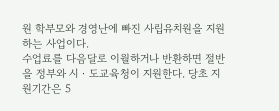원 학부모와 경영난에 빠진 사립유치원을 지원하는 사업이다.
수업료를 다음달로 이월하거나 반환하면 절반을 정부와 시‧도교육청이 지원한다. 당초 지원기간은 5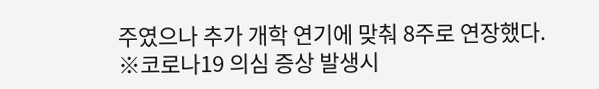주였으나 추가 개학 연기에 맞춰 8주로 연장했다.
※코로나19 의심 증상 발생시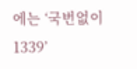에는 ‘국번없이 1339’